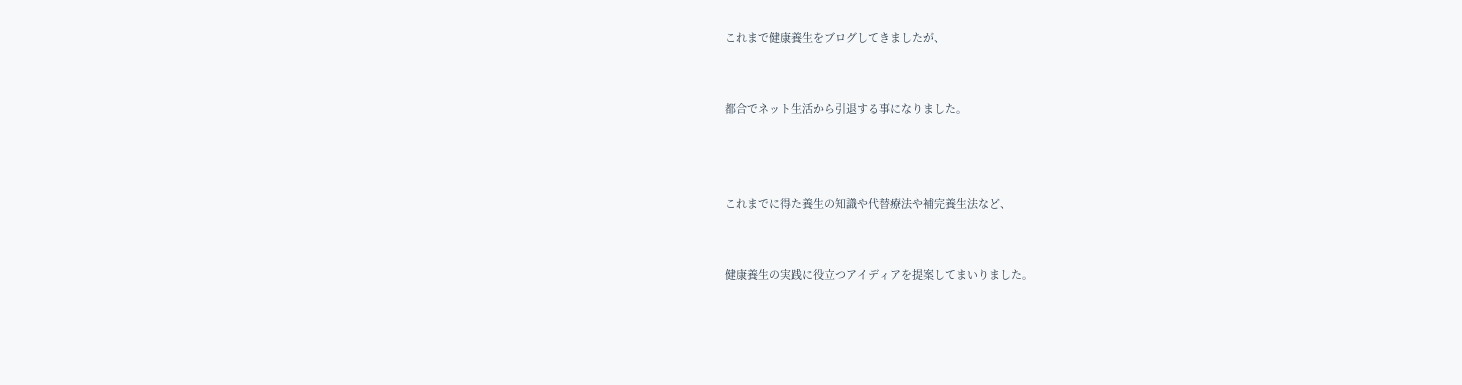これまで健康養生をブログしてきましたが、


都合でネット生活から引退する事になりました。



これまでに得た養生の知識や代替療法や補完養生法など、


健康養生の実践に役立つアイディアを提案してまいりました。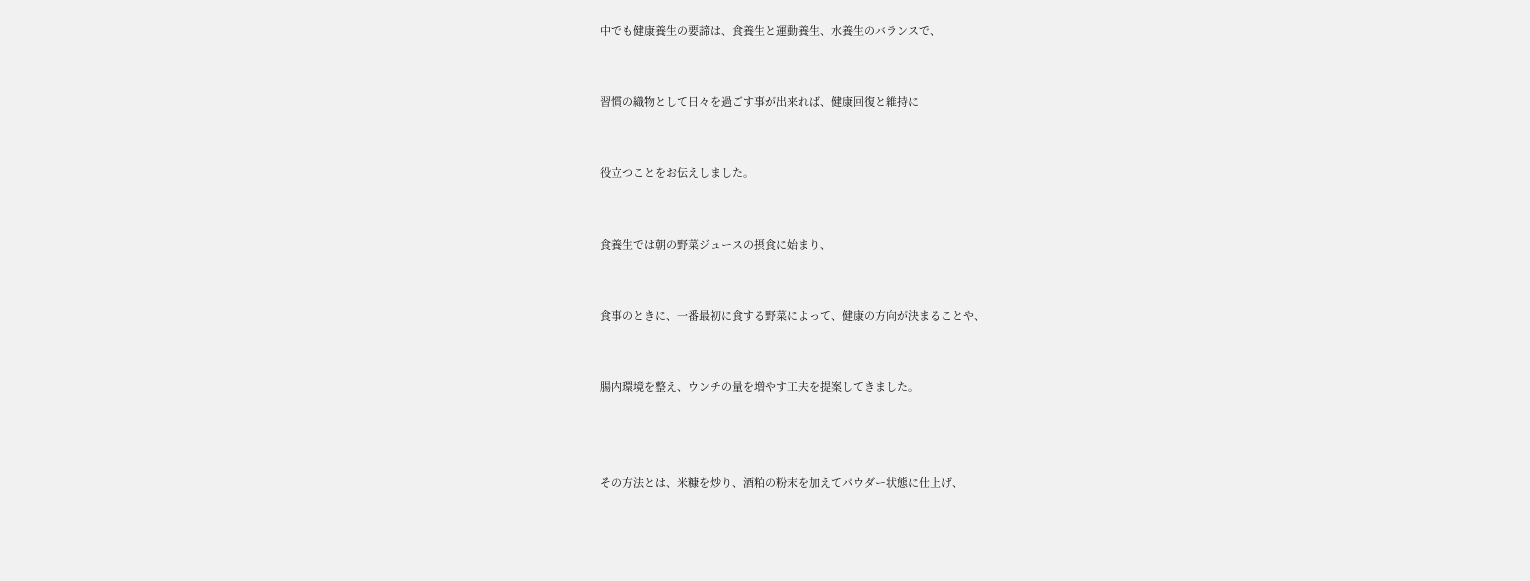中でも健康養生の要諦は、食養生と運動養生、水養生のバランスで、


習慣の織物として日々を過ごす事が出来れば、健康回復と維持に


役立つことをお伝えしました。


食養生では朝の野菜ジュースの摂食に始まり、


食事のときに、一番最初に食する野菜によって、健康の方向が決まることや、


腸内環境を整え、ウンチの量を増やす工夫を提案してきました。



その方法とは、米糠を炒り、酒粕の粉末を加えてパウダー状態に仕上げ、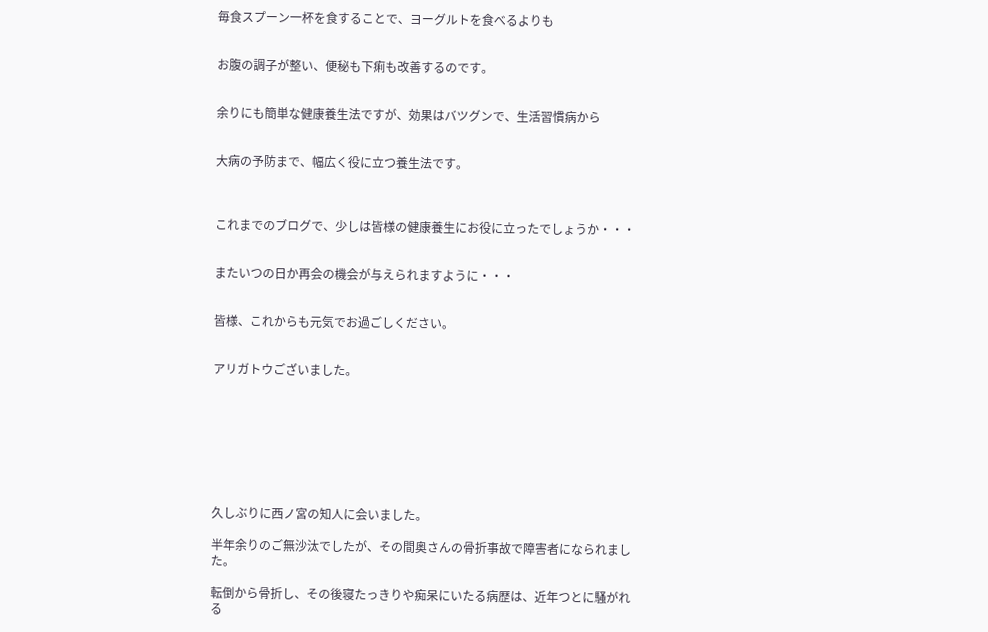毎食スプーン一杯を食することで、ヨーグルトを食べるよりも


お腹の調子が整い、便秘も下痢も改善するのです。


余りにも簡単な健康養生法ですが、効果はバツグンで、生活習慣病から


大病の予防まで、幅広く役に立つ養生法です。



これまでのブログで、少しは皆様の健康養生にお役に立ったでしょうか・・・


またいつの日か再会の機会が与えられますように・・・


皆様、これからも元気でお過ごしください。


アリガトウございました。








久しぶりに西ノ宮の知人に会いました。

半年余りのご無沙汰でしたが、その間奥さんの骨折事故で障害者になられました。

転倒から骨折し、その後寝たっきりや痴呆にいたる病歴は、近年つとに騒がれる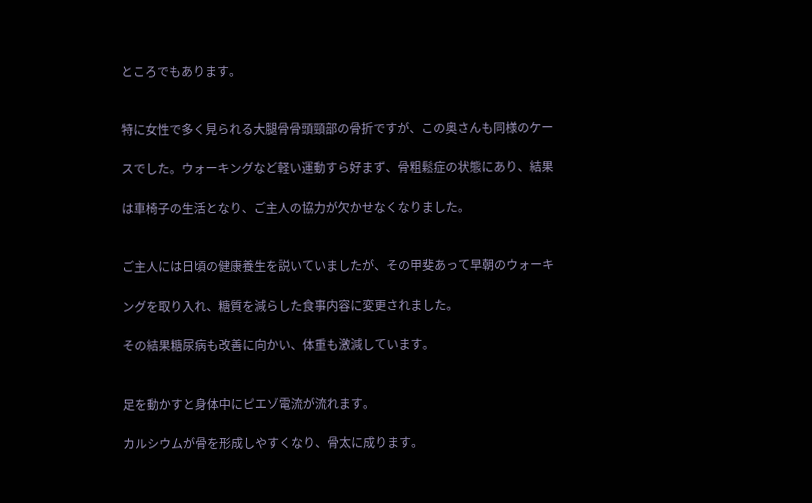ところでもあります。


特に女性で多く見られる大腿骨骨頭頸部の骨折ですが、この奥さんも同様のケー

スでした。ウォーキングなど軽い運動すら好まず、骨粗鬆症の状態にあり、結果

は車椅子の生活となり、ご主人の協力が欠かせなくなりました。


ご主人には日頃の健康養生を説いていましたが、その甲斐あって早朝のウォーキ

ングを取り入れ、糖質を減らした食事内容に変更されました。

その結果糖尿病も改善に向かい、体重も激減しています。


足を動かすと身体中にピエゾ電流が流れます。

カルシウムが骨を形成しやすくなり、骨太に成ります。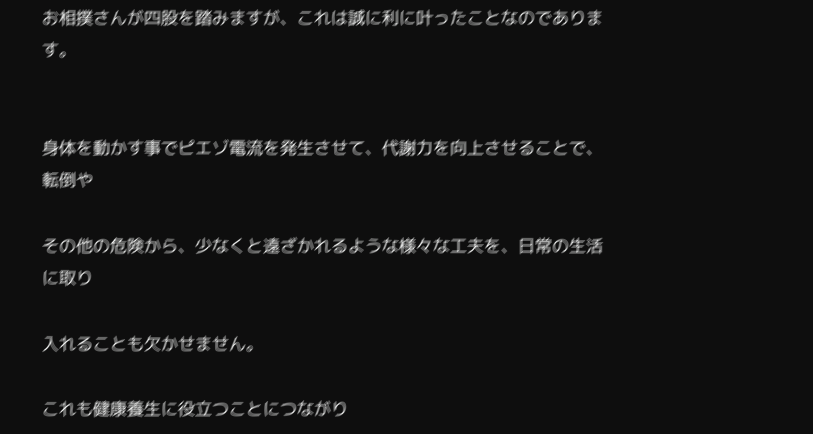お相撲さんが四股を踏みますが、これは誠に利に叶ったことなのであります。


身体を動かす事でピエゾ電流を発生させて、代謝力を向上させることで、転倒や

その他の危険から、少なくと遠ざかれるような様々な工夫を、日常の生活に取り

入れることも欠かせません。

これも健康養生に役立つことにつながり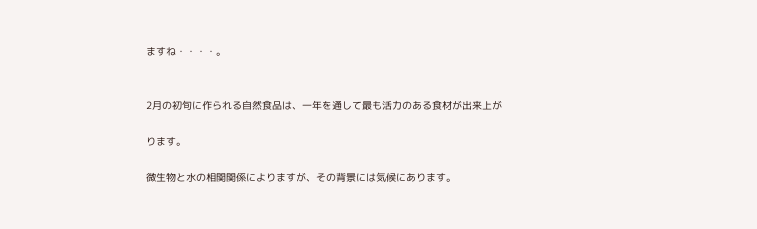ますね・・・・。


2月の初旬に作られる自然食品は、一年を通して最も活力のある食材が出来上が

ります。

微生物と水の相関関係によりますが、その背景には気候にあります。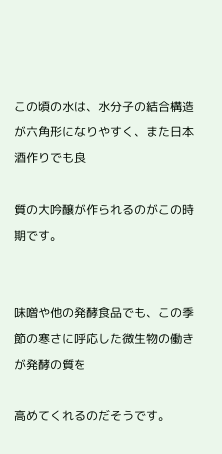この頃の水は、水分子の結合構造が六角形になりやすく、また日本酒作りでも良

質の大吟醸が作られるのがこの時期です。


味噌や他の発酵食品でも、この季節の寒さに呼応した微生物の働きが発酵の質を

高めてくれるのだそうです。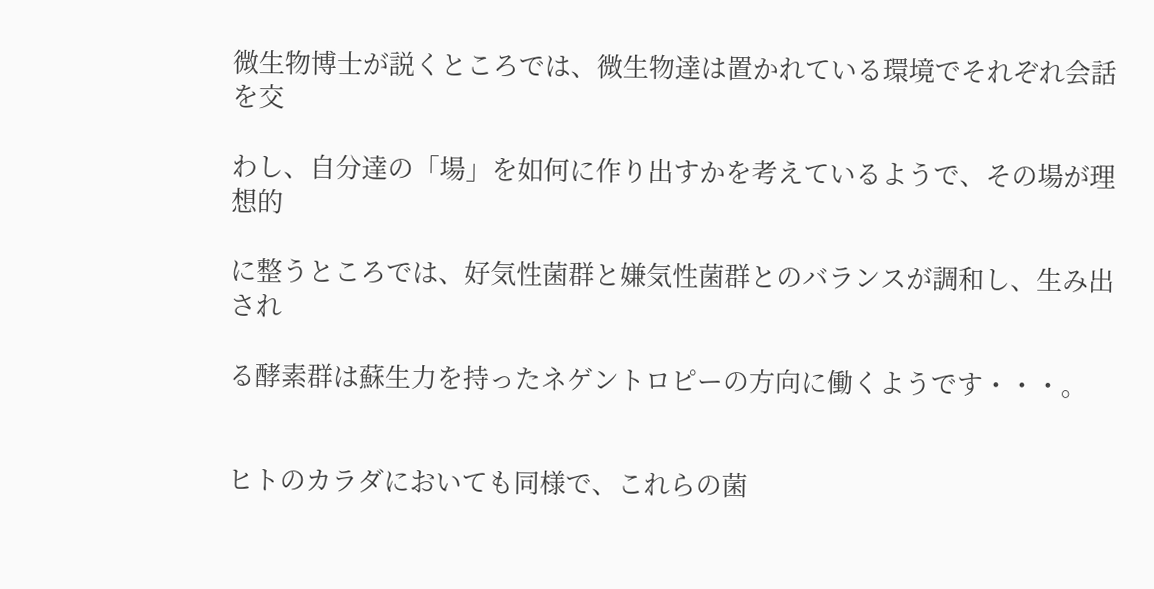微生物博士が説くところでは、微生物達は置かれている環境でそれぞれ会話を交

わし、自分達の「場」を如何に作り出すかを考えているようで、その場が理想的

に整うところでは、好気性菌群と嫌気性菌群とのバランスが調和し、生み出され

る酵素群は蘇生力を持ったネゲントロピーの方向に働くようです・・・。


ヒトのカラダにおいても同様で、これらの菌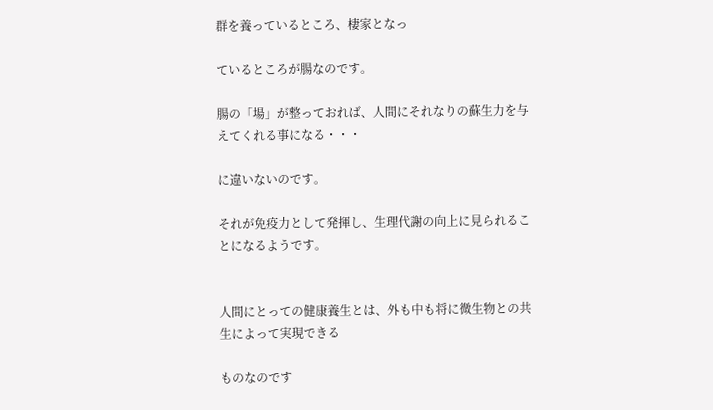群を養っているところ、棲家となっ

ているところが腸なのです。

腸の「場」が整っておれば、人間にそれなりの蘇生力を与えてくれる事になる・・・

に違いないのです。

それが免疫力として発揮し、生理代謝の向上に見られることになるようです。


人間にとっての健康養生とは、外も中も将に微生物との共生によって実現できる

ものなのです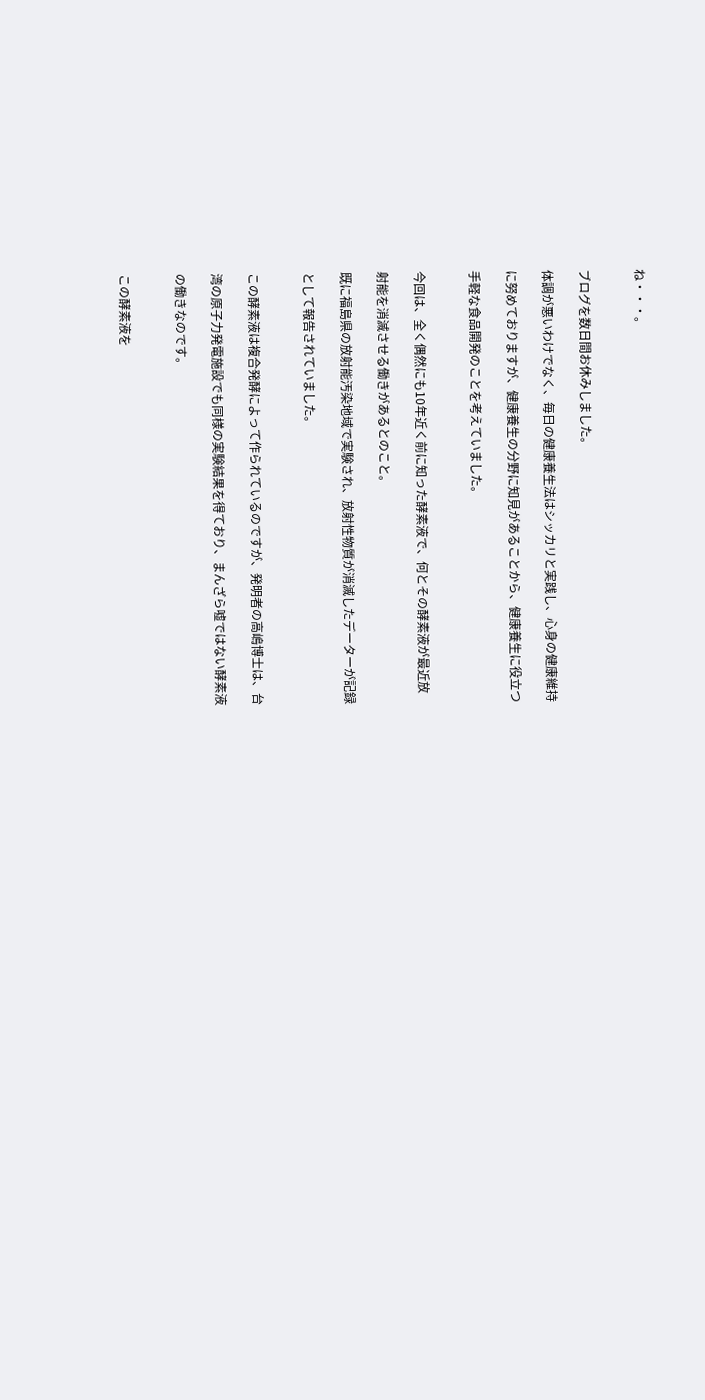ね・・・。


ブログを数日間お休みしました。

体調が悪いわけでなく、毎日の健康養生法はシッカリと実践し、心身の健康維持

に努めておりますが、健康養生の分野に知見があることから、健康養生に役立つ

手軽な食品開発のことを考えていました。


今回は、全く偶然にも10年近く前に知った酵素液で、何とその酵素液が最近放

射能を消滅させる働きがあるとのこと。

既に福島県の放射能汚染地域で実験され、放射性物質が消滅したデーターが記録

として報告されていました。


この酵素液は複合発酵によって作られているのですが、発明者の高嶋博士は、台

湾の原子力発電施設でも同様の実験結果を得ており、まんざら嘘ではない酵素液

の働きなのです。


この酵素液を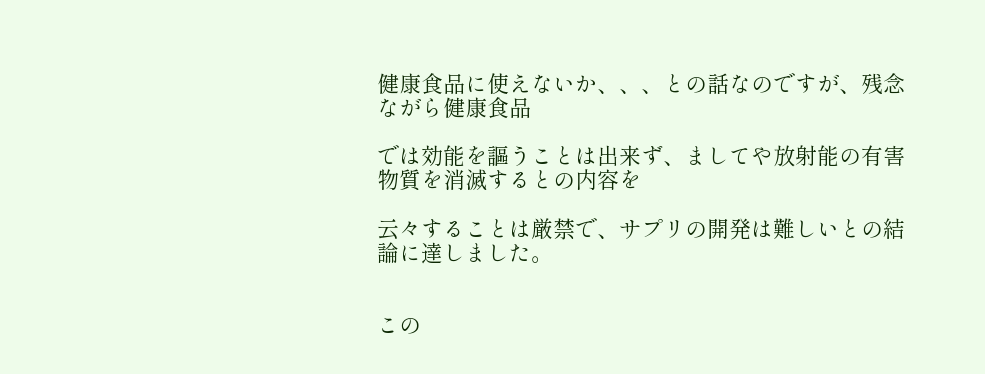健康食品に使えないか、、、との話なのですが、残念ながら健康食品

では効能を謳うことは出来ず、ましてや放射能の有害物質を消滅するとの内容を

云々することは厳禁で、サプリの開発は難しいとの結論に達しました。


この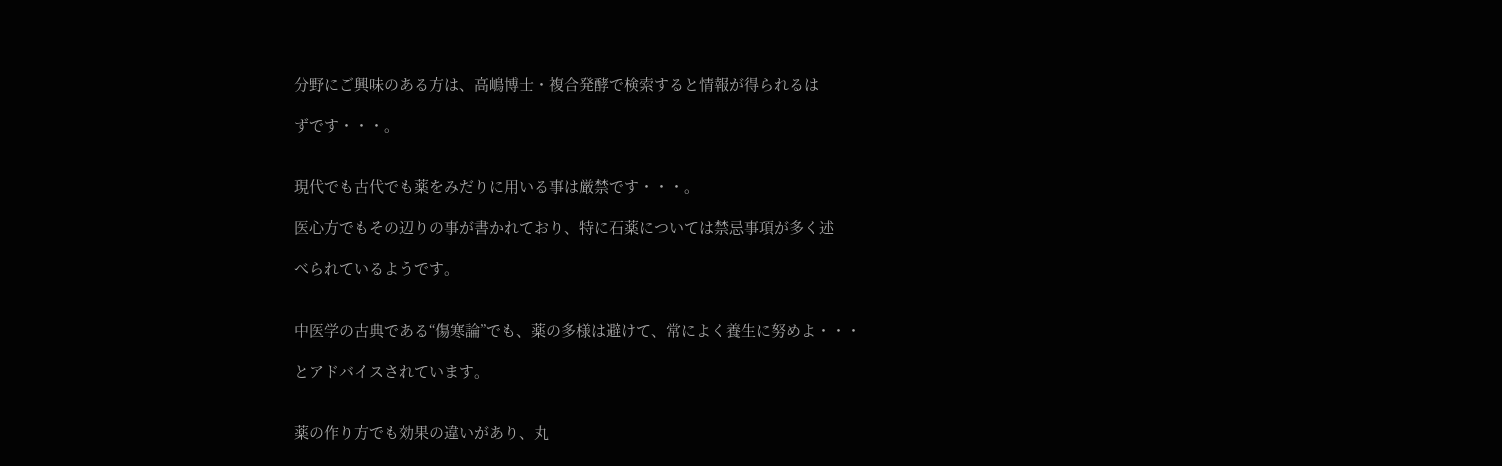分野にご興味のある方は、高嶋博士・複合発酵で検索すると情報が得られるは

ずです・・・。


現代でも古代でも薬をみだりに用いる事は厳禁です・・・。

医心方でもその辺りの事が書かれており、特に石薬については禁忌事項が多く述

べられているようです。


中医学の古典である“傷寒論”でも、薬の多様は避けて、常によく養生に努めよ・・・

とアドバイスされています。


薬の作り方でも効果の違いがあり、丸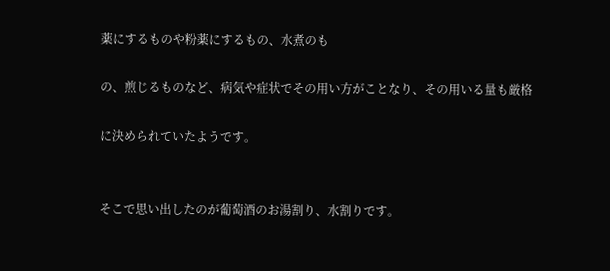薬にするものや粉薬にするもの、水煮のも

の、煎じるものなど、病気や症状でその用い方がことなり、その用いる量も厳格

に決められていたようです。


そこで思い出したのが葡萄酒のお湯割り、水割りです。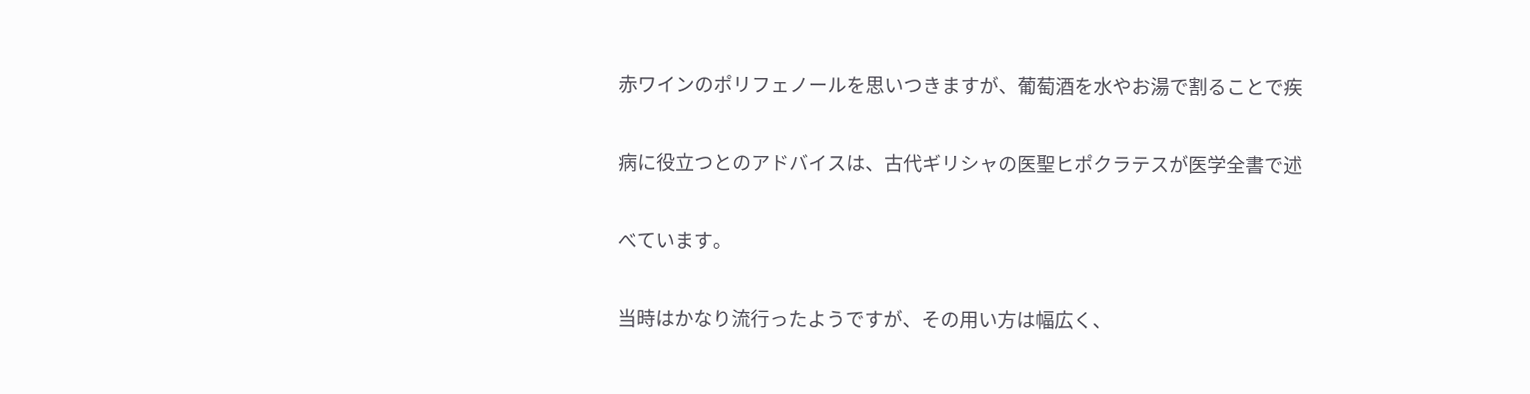赤ワインのポリフェノールを思いつきますが、葡萄酒を水やお湯で割ることで疾

病に役立つとのアドバイスは、古代ギリシャの医聖ヒポクラテスが医学全書で述

べています。

当時はかなり流行ったようですが、その用い方は幅広く、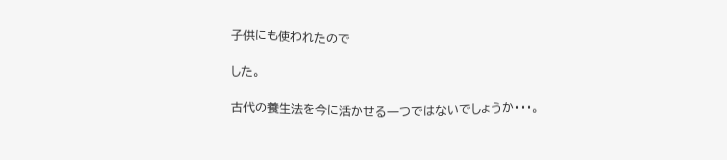子供にも使われたので

した。

古代の養生法を今に活かせる一つではないでしょうか・・・。